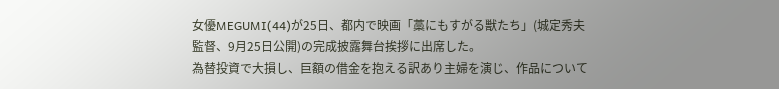女優MEGUMI(44)が25日、都内で映画「藁にもすがる獣たち」(城定秀夫監督、9月25日公開)の完成披露舞台挨拶に出席した。
為替投資で大損し、巨額の借金を抱える訳あり主婦を演じ、作品について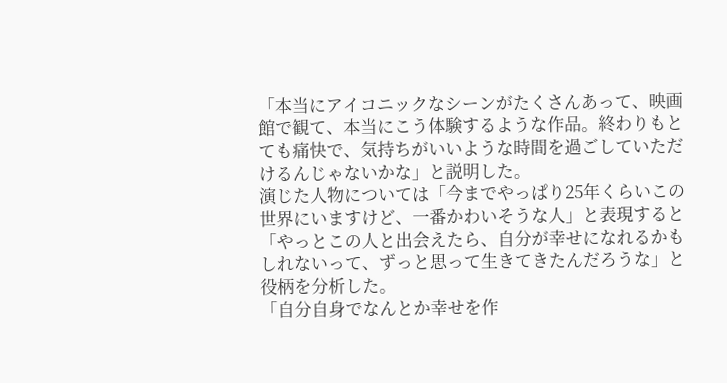「本当にアイコニックなシーンがたくさんあって、映画館で観て、本当にこう体験するような作品。終わりもとても痛快で、気持ちがいいような時間を過ごしていただけるんじゃないかな」と説明した。
演じた人物については「今までやっぱり25年くらいこの世界にいますけど、一番かわいそうな人」と表現すると「やっとこの人と出会えたら、自分が幸せになれるかもしれないって、ずっと思って生きてきたんだろうな」と役柄を分析した。
「自分自身でなんとか幸せを作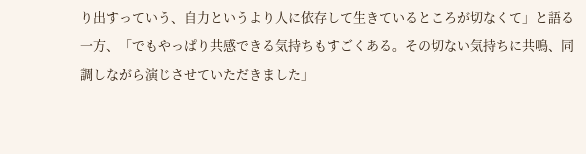り出すっていう、自力というより人に依存して生きているところが切なくて」と語る一方、「でもやっぱり共感できる気持ちもすごくある。その切ない気持ちに共鳴、同調しながら演じさせていただきました」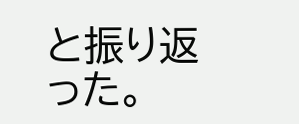と振り返った。